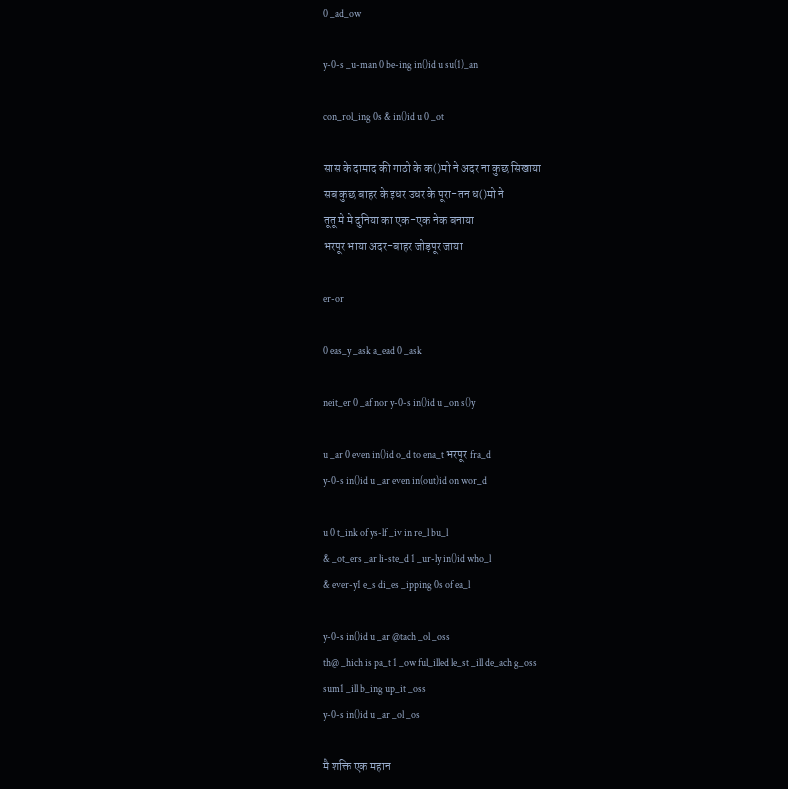0 _ad_ow

y-0-s _u-man 0 be-ing in()id u su(1)_an

con_rol_ing 0s & in()id u 0 _ot

सास के दामाद की गाठो के क()मो ने अदर ना कुछ सिखाया
सब कुछ बाहर के इधर उधर के पूरा-तन ध()मो ने
तूतू मे मे दुनिया का एक-एक नेक बनाया
भरपूर भाया अदर-बाहर जोड़पूर जाया

er-or

0 eas_y _ask a_ead 0 _ask

neit_er 0 _af nor y-0-s in()id u _on s()y

u _ar 0 even in()id o_d to ena_t भरपूर fra_d
y-0-s in()id u _ar even in(out)id on wor_d

u 0 t_ink of ys-lf _iv in re_l bu_l
& _ot_ers _ar li-ste_d 1 _ur-ly in()id who_l
& ever-y1 e_s di_es _ipping 0s of ea_l

y-0-s in()id u _ar @tach _ol _oss
th@ _hich is pa_t 1 _ow ful_illed le_st _ill de_ach g_oss
sum1 _ill b_ing up_it _oss
y-0-s in()id u _ar _ol _os

मै शक्ति एक महान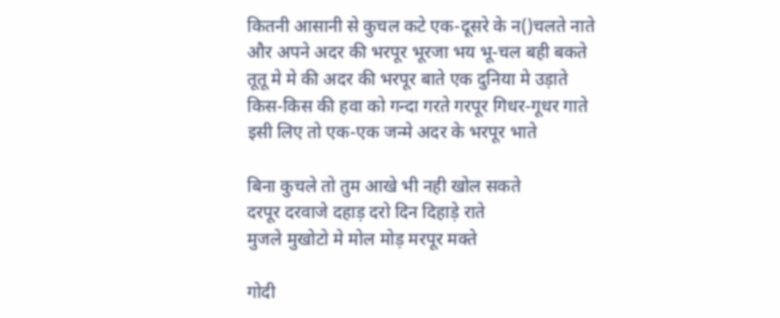कितनी आसानी से कुचल कटे एक-दूसरे के न()चलते नाते
और अपने अदर की भरपूर भूरजा भय भू-चल बही बकते
तूतू मे मे की अदर की भरपूर बाते एक दुनिया मे उड़ाते
किस-किस की हवा को गन्दा गरते गरपूर गिधर-गूधर गाते
इसी लिए तो एक-एक जन्मे अदर के भरपूर भाते

बिना कुचले तो तुम आखे भी नही खोल सकते
दरपूर दरवाजे दहाड़ दरो दिन दिहाड़े राते
मुजले मुखोटो मे मोल मोड़ मरपूर मक्ते

गोदी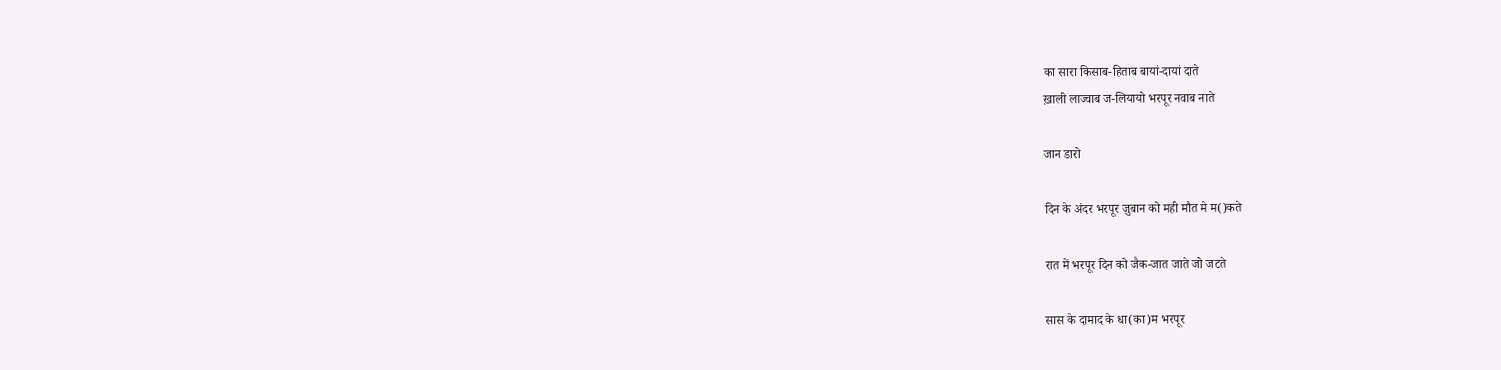का सारा किसाब-हिताब बायां-दायां दाते
ख़ाली लाज्वाब ज-लियायो भरपूर नवाब नाते

जान डारो

दिन के अंदर भरपूर ज़ुबान को मही मौत मे म()कते

रात में भरपूर दिन को जैक-जात जाते जो जटते

सास के दामाद के धा(का)म भरपूर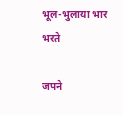भूल-भुलाया भार भरते

जपने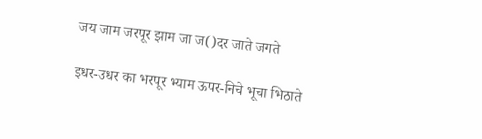जय जाम जरपूर झाम जा ज()दर जाते जगते

इधर-उधर का भरपूर भ्याम ऊपर-निचे भूचा भिठाते